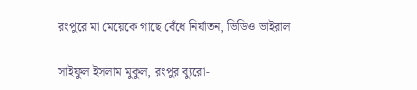রংপুরে মা মেয়েকে গাছে বেঁধে নির্যাতন, ভিডিও ভাইরাল

সাইফুল ইসলাম মুকুল, রংপুর ব্যুরো-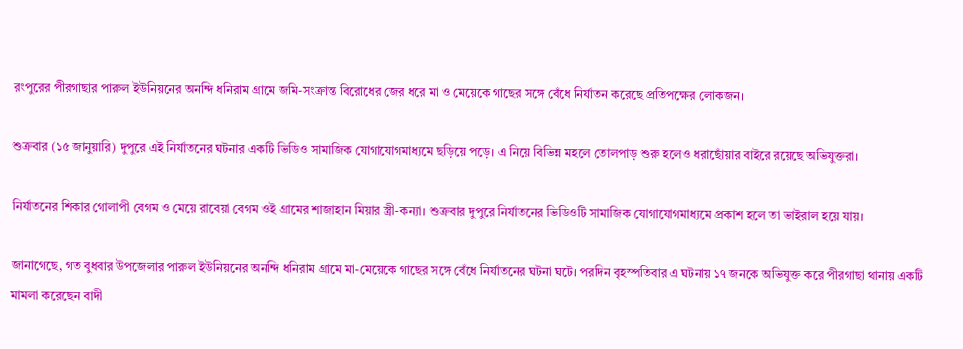রংপুরের পীরগাছার পারুল ইউনিয়নের অনন্দি ধনিরাম গ্রামে জমি-সংক্রান্ত বিরোধের জের ধরে মা ও মেয়েকে গাছের সঙ্গে বেঁধে নির্যাতন করেছে প্রতিপক্ষের লোকজন।

শুক্রবার (১৫ জানুয়ারি) দুপুরে এই নির্যাতনের ঘটনার একটি ভিডিও সামাজিক যোগাযোগমাধ্যমে ছড়িয়ে পড়ে। এ নিয়ে বিভিন্ন মহলে তোলপাড় শুরু হলেও ধরাছোঁয়ার বাইরে রয়েছে অভিযুক্তরা।

নির্যাতনের শিকার গোলাপী বেগম ও মেয়ে রাবেয়া বেগম ওই গ্রামের শাজাহান মিয়ার স্ত্রী-কন্যা। শুক্রবার দুপুরে নির্যাতনের ভিডিওটি সামাজিক যোগাযোগমাধ্যমে প্রকাশ হলে তা ভাইরাল হয়ে যায়।

জানাগেছে, গত বুধবার উপজেলার পারুল ইউনিয়নের অনন্দি ধনিরাম গ্রামে মা-মেয়েকে গাছের সঙ্গে বেঁধে নির্যাতনের ঘটনা ঘটে। পরদিন বৃহস্পতিবার এ ঘটনায় ১৭ জনকে অভিযুক্ত করে পীরগাছা থানায় একটি মামলা করেছেন বাদী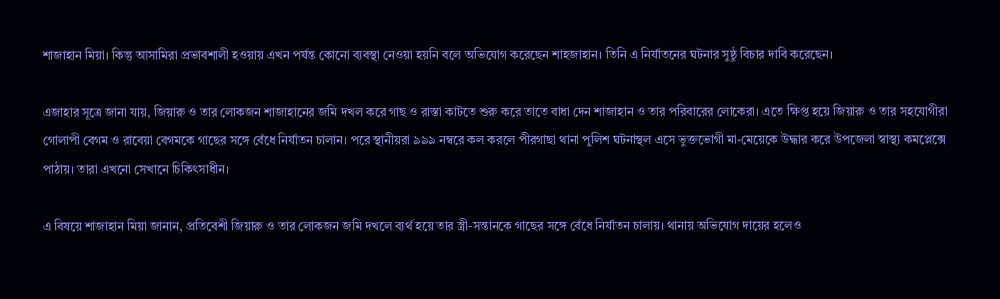শাজাহান মিয়া। কিন্তু আসামিরা প্রভাবশালী হওয়ায় এখন পর্যন্ত কোনো ব্যবস্থা নেওয়া হয়নি বলে অভিযোগ করেছেন শাহজাহান। তিনি এ নির্যাতনের ঘটনার সুষ্ঠু বিচার দাবি করেছেন।

এজাহার সূত্রে জানা যায়, জিয়ারু ও তার লোকজন শাজাহানের জমি দখল করে গাছ ও রাস্তা কাটতে শুরু করে তাতে বাধা দেন শাজাহান ও তার পরিবারের লোকেরা। এতে ক্ষিপ্ত হয়ে জিয়ারু ও তার সহযোগীরা গোলাপী বেগম ও রাবেয়া বেগমকে গাছের সঙ্গে বেঁধে নির্যাতন চালান। পরে স্থানীয়রা ৯৯৯ নম্বরে কল করলে পীরগাছা থানা পুলিশ ঘটনাস্থল এসে ভুক্তভোগী মা-মেয়েকে উদ্ধার করে উপজেলা স্বাস্থ্য কমপ্লেক্সে পাঠায়। তারা এখনো সেখানে চিকিৎসাধীন।

এ বিষয়ে শাজাহান মিয়া জানান, প্রতিবেশী জিয়ারু ও তার লোকজন জমি দখলে ব্যর্থ হয়ে তার স্ত্রী-সন্তানকে গাছের সঙ্গে বেঁধে নির্যাতন চালায়। থানায় অভিযোগ দায়ের হলেও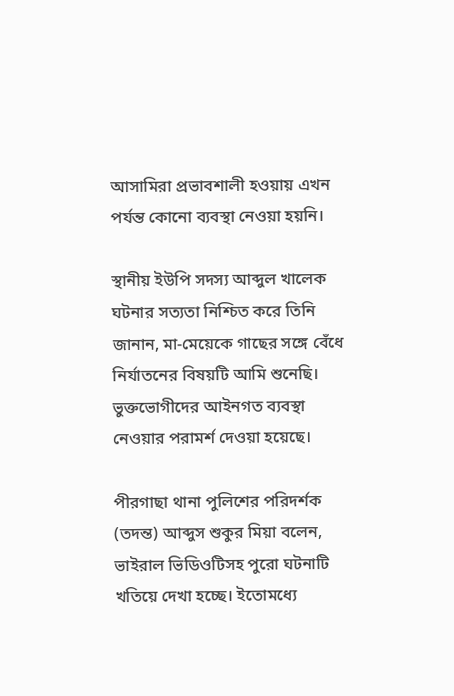আসামিরা প্রভাবশালী হওয়ায় এখন পর্যন্ত কোনো ব্যবস্থা নেওয়া হয়নি।

স্থানীয় ইউপি সদস্য আব্দুল খালেক ঘটনার সত্যতা নিশ্চিত করে তিনি জানান, মা-মেয়েকে গাছের সঙ্গে বেঁধে নির্যাতনের বিষয়টি আমি শুনেছি। ভুক্তভোগীদের আইনগত ব্যবস্থা নেওয়ার পরামর্শ দেওয়া হয়েছে।

পীরগাছা থানা পুলিশের পরিদর্শক (তদন্ত) আব্দুস শুকুর মিয়া বলেন, ভাইরাল ভিডিওটিসহ পুরো ঘটনাটি খতিয়ে দেখা হচ্ছে। ইতোমধ্যে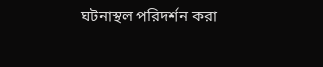ঘটনাস্থল পরিদর্শন করা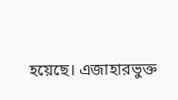হয়েছে। এজাহারভুক্ত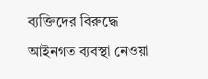ব্যক্তিদের বিরুদ্ধে আইনগত ব্যবস্থা নেওয়া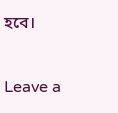হবে।

Leave a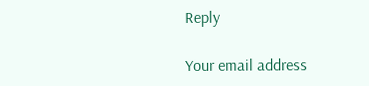Reply

Your email address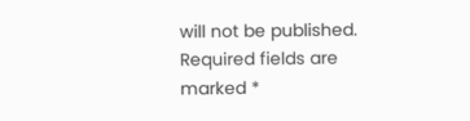will not be published. Required fields are marked *